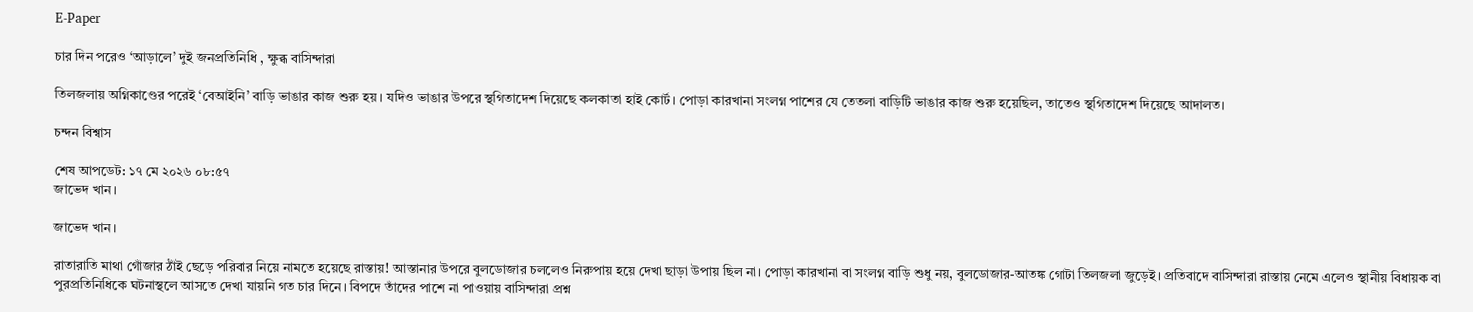E-Paper

চার দিন পরেও ‘আড়ালে’ দুই জনপ্রতিনিধি , ক্ষুব্ধ বাসিন্দারা

তিলজলায় অগ্নিকাণ্ডের পরেই ‘বেআইনি’ বাড়ি ভাঙার কাজ শুরু হয়। যদিও ভাঙার উপরে স্থগিতাদেশ দিয়েছে কলকাতা হাই কোর্ট। পোড়া কারখানা সংলগ্ন পাশের যে তেতলা বাড়িটি ভাঙার কাজ শুরু হয়েছিল, তাতেও স্থগিতাদেশ দিয়েছে আদালত।

চন্দন বিশ্বাস

শেষ আপডেট: ১৭ মে ২০২৬ ০৮:৫৭
জাভেদ খান।

জাভেদ খান।

রাতারাতি মাথা গোঁজার ঠাঁই ছেড়ে পরিবার নিয়ে নামতে হয়েছে রাস্তায়! আস্তানার উপরে বুলডোজার চললেও নিরুপায় হয়ে দেখা ছাড়া উপায় ছিল না। পোড়া কারখানা বা সংলগ্ন বাড়ি শুধু নয়, বুলডোজার-আতঙ্ক গোটা তিলজলা জুড়েই। প্রতিবাদে বাসিন্দারা রাস্তায় নেমে এলেও স্থানীয় বিধায়ক বা পুরপ্রতিনিধিকে ঘটনাস্থলে আসতে দেখা যায়নি গত চার দিনে। বিপদে তাঁদের পাশে না পাওয়ায় বাসিন্দারা প্রশ্ন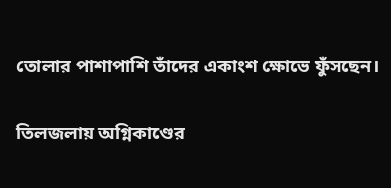তোলার পাশাপাশি তাঁদের একাংশ ক্ষোভে ফুঁসছেন।

তিলজলায় অগ্নিকাণ্ডের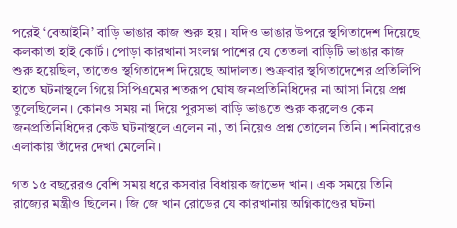পরেই ‘বেআইনি’ বাড়ি ভাঙার কাজ শুরু হয়। যদিও ভাঙার উপরে স্থগিতাদেশ দিয়েছে কলকাতা হাই কোর্ট। পোড়া কারখানা সংলগ্ন পাশের যে তেতলা বাড়িটি ভাঙার কাজ শুরু হয়েছিল, তাতেও স্থগিতাদেশ দিয়েছে আদালত। শুক্রবার স্থগিতাদেশের প্রতিলিপি হাতে ঘটনাস্থলে গিয়ে সিপিএমের শতরূপ ঘোষ জনপ্রতিনিধিদের না আসা নিয়ে প্রশ্ন তুলেছিলেন। কোনও সময় না দিয়ে পুরসভা বাড়ি ভাঙতে শুরু করলেও কেন জনপ্রতিনিধিদের কেউ ঘটনাস্থলে এলেন না, তা নিয়েও প্রশ্ন তোলেন তিনি। শনিবারেও এলাকায় তাঁদের দেখা মেলেনি।

গত ১৫ বছরেরও বেশি সময় ধরে কসবার বিধায়ক জাভেদ খান। এক সময়ে তিনি রাজ্যের মন্ত্রীও ছিলেন। জি জে খান রোডের যে কারখানায় অগ্নিকাণ্ডের ঘটনা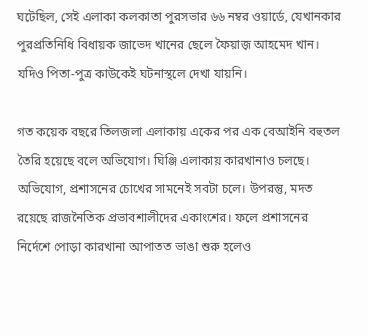ঘটেছিল, সেই এলাকা কলকাতা পুরসভার ৬৬ নম্বর ওয়ার্ডে, যেখানকার পুরপ্রতিনিধি বিধায়ক জাভেদ খানের ছেলে ফৈয়াজ় আহমেদ খান। যদিও পিতা-পুত্র কাউকেই ঘটনাস্থলে দেখা যায়নি।

গত কয়েক বছরে তিলজলা এলাকায় একের পর এক বেআইনি বহুতল তৈরি হয়েছে বলে অভিযোগ। ঘিঞ্জি এলাকায় কারখানাও চলছে। অভিযোগ, প্রশাসনের চোখের সামনেই সবটা চলে। উপরন্তু, মদত রয়েছে রাজনৈতিক প্রভাবশালীদের একাংশের। ফলে প্রশাসনের নির্দেশে পোড়া কারখানা আপাতত ভাঙা শুরু হলেও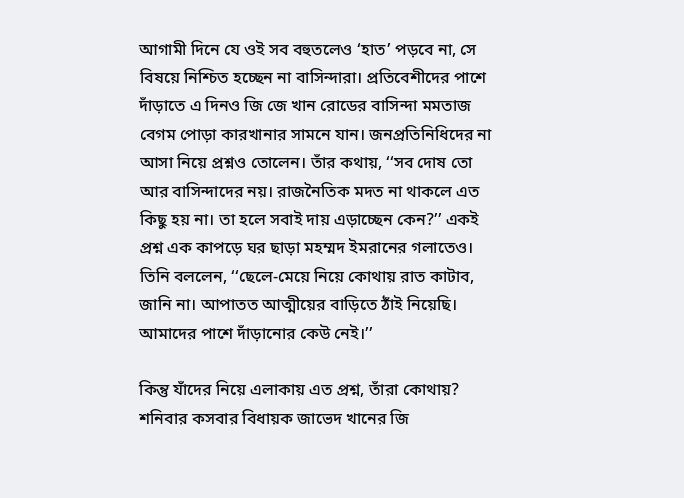আগামী দিনে যে ওই সব বহুতলেও ‘হাত’ পড়বে না, সে বিষয়ে নিশ্চিত হচ্ছেন না বাসিন্দারা। প্রতিবেশীদের পাশে দাঁড়াতে এ দিনও জি জে খান রোডের বাসিন্দা মমতাজ বেগম পোড়া কারখানার সামনে যান। জনপ্রতিনিধিদের না আসা নিয়ে প্রশ্নও তোলেন। তাঁর কথায়, ‘‘সব দোষ তো আর বাসিন্দাদের নয়। রাজনৈতিক মদত না থাকলে এত কিছু হয় না। তা হলে সবাই দায় এড়াচ্ছেন কেন?’’ একই প্রশ্ন এক কাপড়ে ঘর ছাড়া মহম্মদ ইমরানের গলাতেও। তিনি বললেন, ‘‘ছেলে-মেয়ে নিয়ে কোথায় রাত কাটাব, জানি না। আপাতত আত্মীয়ের বাড়িতে ঠাঁই নিয়েছি। আমাদের পাশে দাঁড়ানোর কেউ নেই।’’

কিন্তু যাঁদের নিয়ে এলাকায় এত প্রশ্ন, তাঁরা কোথায়? শনিবার কসবার বিধায়ক জাভেদ খানের জি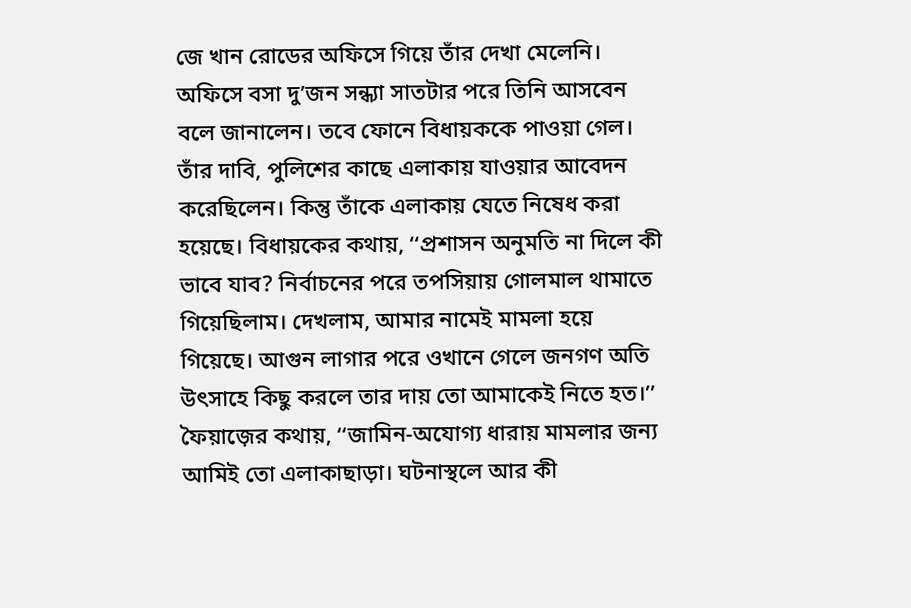জে খান রোডের অফিসে গিয়ে তাঁর দেখা মেলেনি। অফিসে বসা দু’জন সন্ধ্যা সাতটার পরে তিনি আসবেন বলে জানালেন। তবে ফোনে বিধায়ককে পাওয়া গেল। তাঁর দাবি, পুলিশের কাছে এলাকায় যাওয়ার আবেদন করেছিলেন। কিন্তু তাঁকে এলাকায় যেতে নিষেধ করা হয়েছে। বিধায়কের কথায়, ‘‘প্রশাসন অনুমতি না দিলে কী ভাবে যাব? নির্বাচনের পরে তপসিয়ায় গোলমাল থামাতে গিয়েছিলাম। দেখলাম, আমার নামেই মামলা হয়ে গিয়েছে। আগুন লাগার পরে ওখানে গেলে জনগণ অতি উৎসাহে কিছু করলে তার দায় তো আমাকেই নিতে হত।’’ ফৈয়াজ়ের কথায়, ‘‘জামিন-অযোগ্য ধারায় মামলার জন্য আমিই তো এলাকাছাড়া। ঘটনাস্থলে আর কী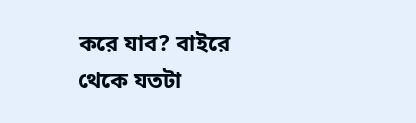করে যাব? বাইরে থেকে যতটা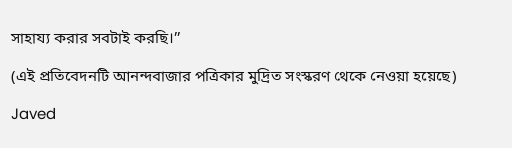সাহায্য করার সবটাই করছি।’’

(এই প্রতিবেদনটি আনন্দবাজার পত্রিকার মুদ্রিত সংস্করণ থেকে নেওয়া হয়েছে)

Javed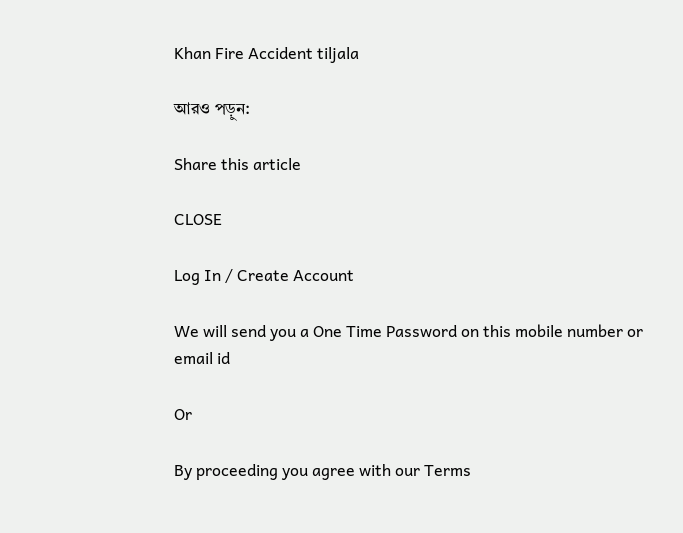Khan Fire Accident tiljala

আরও পড়ুন:

Share this article

CLOSE

Log In / Create Account

We will send you a One Time Password on this mobile number or email id

Or

By proceeding you agree with our Terms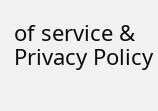of service & Privacy Policy